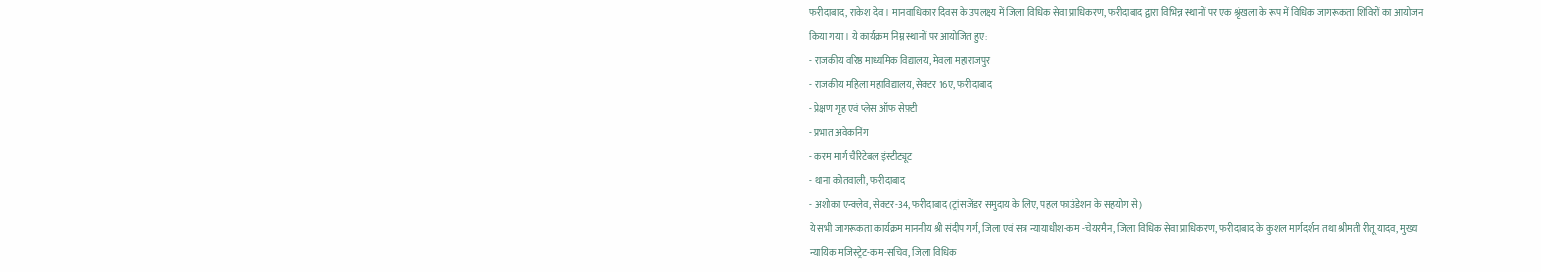फरीदाबाद, राकेश देव। मानवाधिकार दिवस के उपलक्ष्य में जिला विधिक सेवा प्राधिकरण, फरीदाबाद द्वारा विभिन्न स्थानों पर एक श्रृंखला के रूप में विधिक जागरूकता शिविरों का आयोजन किया गया। ये कार्यक्रम निम्न स्थानों पर आयोजित हुए:
- राजकीय वरिष्ठ माध्यमिक विद्यालय, मेवला महाराजपुर
- राजकीय महिला महाविद्यालय, सेक्टर 16ए, फरीदाबाद
- प्रेक्षण गृह एवं प्लेस ऑफ सेफ़्टी
- प्रभात अवेकनिंग
- करम मार्ग चैरिटेबल इंस्टीट्यूट
- थाना कोतवाली, फरीदाबाद
- अशोका एन्क्लेव, सेक्टर-34, फरीदाबाद (ट्रांसजेंडर समुदाय के लिए, पहल फाउंडेशन के सहयोग से)
ये सभी जागरूकता कार्यक्रम माननीय श्री संदीप गर्ग, जिला एवं सत्र न्यायाधीश-कम -चेयरमैन, जिला विधिक सेवा प्राधिकरण, फरीदाबाद के कुशल मार्गदर्शन तथा श्रीमती रीतू यादव, मुख्य न्यायिक मजिस्ट्रेट-कम-सचिव, जिला विधिक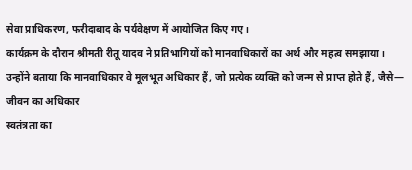सेवा प्राधिकरण, फरीदाबाद के पर्यवेक्षण में आयोजित किए गए।
कार्यक्रम के दौरान श्रीमती रीतू यादव ने प्रतिभागियों को मानवाधिकारों का अर्थ और महत्व समझाया। उन्होंने बताया कि मानवाधिकार वे मूलभूत अधिकार हैं, जो प्रत्येक व्यक्ति को जन्म से प्राप्त होते हैं, जैसे—
जीवन का अधिकार
स्वतंत्रता का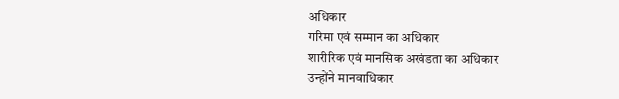अधिकार
गरिमा एवं सम्मान का अधिकार
शारीरिक एवं मानसिक अखंडता का अधिकार
उन्होंने मानवाधिकार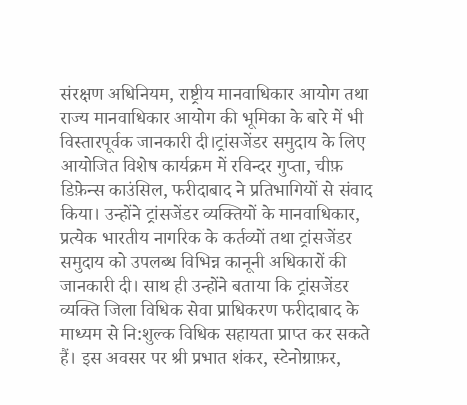संरक्षण अधिनियम, राष्ट्रीय मानवाधिकार आयोग तथा राज्य मानवाधिकार आयोग की भूमिका के बारे में भी विस्तारपूर्वक जानकारी दी।ट्रांसजेंडर समुदाय के लिए आयोजित विशेष कार्यक्रम में रविन्दर गुप्ता, चीफ़ डिफ़ेन्स काउंसिल, फरीदाबाद ने प्रतिभागियों से संवाद किया। उन्होंने ट्रांसजेंडर व्यक्तियों के मानवाधिकार, प्रत्येक भारतीय नागरिक के कर्तव्यों तथा ट्रांसजेंडर समुदाय को उपलब्ध विभिन्न कानूनी अधिकारों की जानकारी दी। साथ ही उन्होंने बताया कि ट्रांसजेंडर व्यक्ति जिला विधिक सेवा प्राधिकरण फरीदाबाद के माध्यम से नि:शुल्क विधिक सहायता प्राप्त कर सकते हैं। इस अवसर पर श्री प्रभात शंकर, स्टेनोग्राफ़र,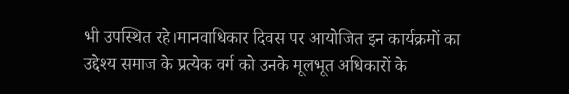भी उपस्थित रहे।मानवाधिकार दिवस पर आयोजित इन कार्यक्रमों का उद्देश्य समाज के प्रत्येक वर्ग को उनके मूलभूत अधिकारों के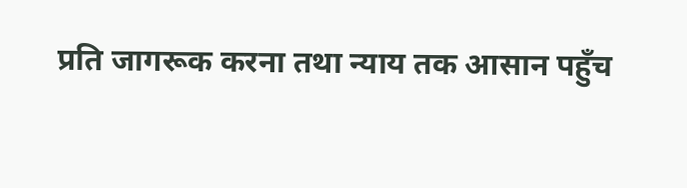प्रति जागरूक करना तथा न्याय तक आसान पहुँच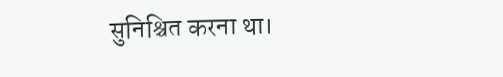सुनिश्चित करना था।